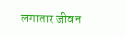लगातार जीवन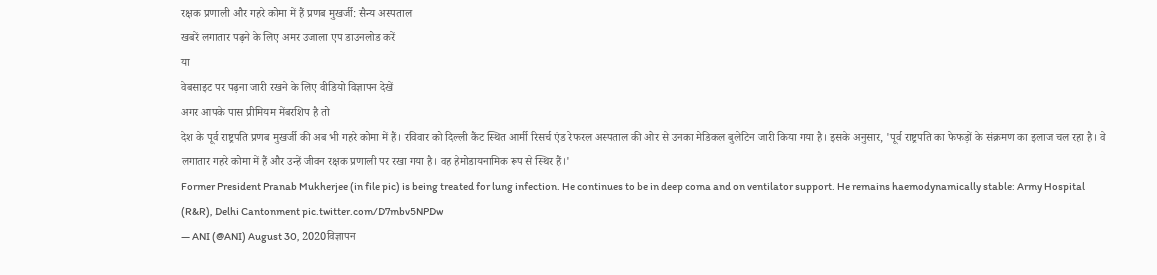रक्षक प्रणाली और गहरे कोमा में हैं प्रणब मुखर्जी: सैन्य अस्पताल
खबरें लगातार पढ़ने के लिए अमर उजाला एप डाउनलोड करें
या
वेबसाइट पर पढ़ना जारी रखने के लिए वीडियो विज्ञापन देखें
अगर आपके पास प्रीमियम मेंबरशिप है तो
देश के पूर्व राष्ट्रपति प्रणब मुखर्जी की अब भी गहरे कोमा में हैं। रविवार को दिल्ली कैंट स्थित आर्मी रिसर्च एंड रेफरल अस्पताल की ओर से उनका मेडिकल बुलेटिन जारी किया गया है। इसके अनुसार, 'पूर्व राष्ट्रपति का फेफड़ों के संक्रमण का इलाज चल रहा है। वे लगातार गहरे कोमा में हैं और उन्हें जीवन रक्षक प्रणाली पर रखा गया है। वह हेमोडायनामिक रूप से स्थिर हैं।'
Former President Pranab Mukherjee (in file pic) is being treated for lung infection. He continues to be in deep coma and on ventilator support. He remains haemodynamically stable: Army Hospital (R&R), Delhi Cantonment pic.twitter.com/D7mbv5NPDw
— ANI (@ANI) August 30, 2020विज्ञापन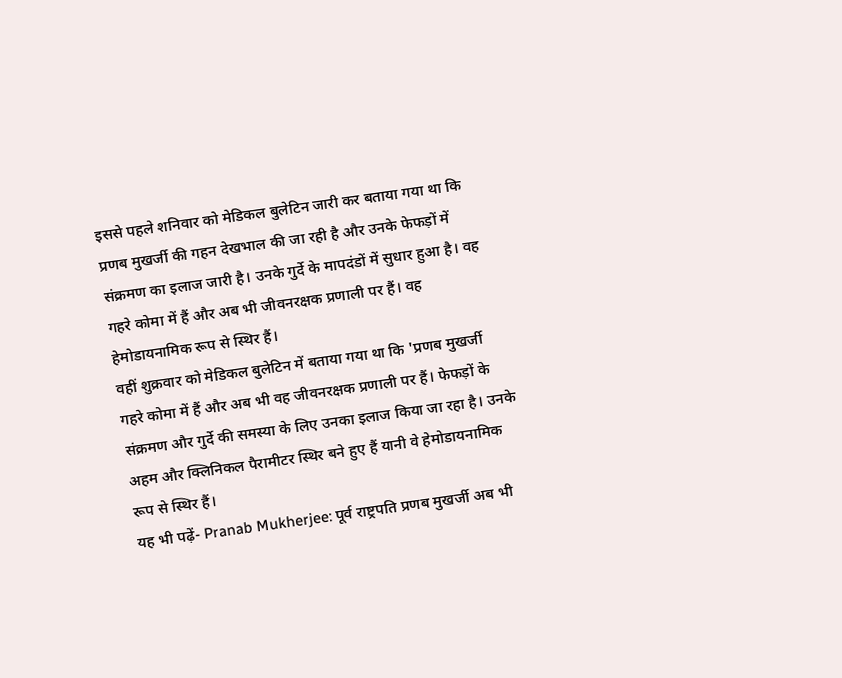इससे पहले शनिवार को मेडिकल बुलेटिन जारी कर बताया गया था कि प्रणब मुखर्जी की गहन देखभाल की जा रही है और उनके फेफड़ों में संक्रमण का इलाज जारी है। उनके गुर्दे के मापदंडों में सुधार हुआ है। वह गहरे कोमा में हैं और अब भी जीवनरक्षक प्रणाली पर हैं। वह हेमोडायनामिक रूप से स्थिर हैं।
वहीं शुक्रवार को मेडिकल बुलेटिन में बताया गया था कि 'प्रणब मुखर्जी गहरे कोमा में हैं और अब भी वह जीवनरक्षक प्रणाली पर हैं। फेफड़ों के संक्रमण और गुर्दे की समस्या के लिए उनका इलाज किया जा रहा है। उनके अहम और क्लिनिकल पैरामीटर स्थिर बने हुए हैं यानी वे हेमोडायनामिक रूप से स्थिर हैं।
यह भी पढ़ें- Pranab Mukherjee: पूर्व राष्ट्रपति प्रणब मुखर्जी अब भी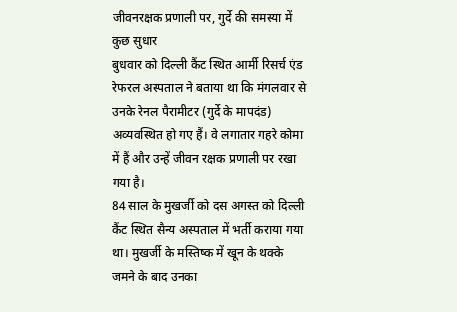जीवनरक्षक प्रणाली पर, गुर्दे की समस्या में कुछ सुधार
बुधवार को दिल्ली कैंट स्थित आर्मी रिसर्च एंड रेफरल अस्पताल ने बताया था कि मंगलवार से उनके रेनल पैरामीटर (गुर्दे के मापदंड) अव्यवस्थित हो गए हैं। वे लगातार गहरे कोमा में हैं और उन्हें जीवन रक्षक प्रणाली पर रखा गया है।
84 साल के मुखर्जी को दस अगस्त को दिल्ली कैंट स्थित सैन्य अस्पताल में भर्ती कराया गया था। मुखर्जी के मस्तिष्क में खून के थक्के जमने के बाद उनका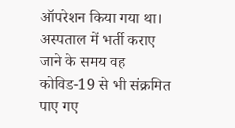ऑपरेशन किया गया था। अस्पताल में भर्ती कराए जाने के समय वह कोविड-19 से भी संक्रमित पाए गए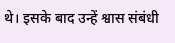थे। इसके बाद उन्हें श्वास संबंधी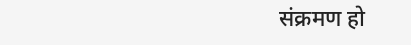संक्रमण हो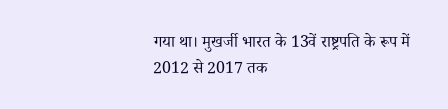गया था। मुखर्जी भारत के 13वें राष्ट्रपति के रूप में 2012 से 2017 तक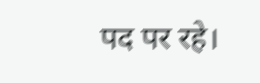पद पर रहे।